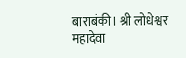बाराबंकी। श्री लोधेश्वर महादेवा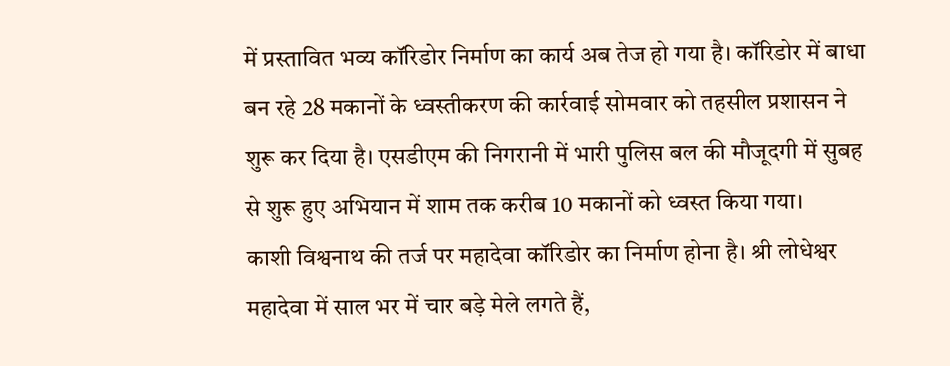में प्रस्तावित भव्य कॉरिडोर निर्माण का कार्य अब तेज हो गया है। कॉरिडोर में बाधा बन रहे 28 मकानों के ध्वस्तीकरण की कार्रवाई सोमवार को तहसील प्रशासन ने शुरू कर दिया है। एसडीएम की निगरानी में भारी पुलिस बल की मौजूदगी में सुबह से शुरू हुए अभियान में शाम तक करीब 10 मकानों को ध्वस्त किया गया।
काशी विश्वनाथ की तर्ज पर महादेवा कॉरिडोर का निर्माण होना है। श्री लोधेश्वर महादेवा में साल भर में चार बड़े मेले लगते हैं,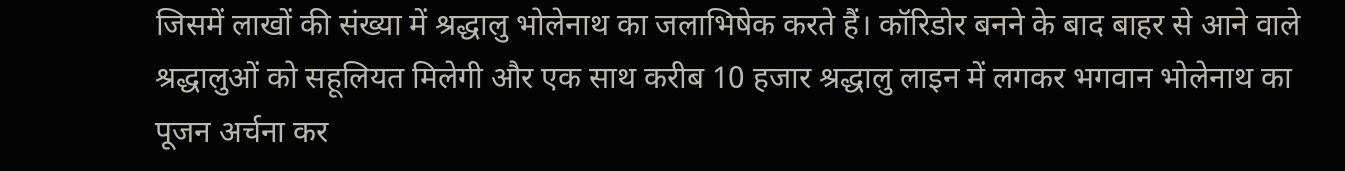जिसमें लाखों की संख्या में श्रद्धालु भोलेनाथ का जलाभिषेक करते हैं। कॉरिडोर बनने के बाद बाहर से आने वाले श्रद्धालुओं को सहूलियत मिलेगी और एक साथ करीब 10 हजार श्रद्धालु लाइन में लगकर भगवान भोलेनाथ का पूजन अर्चना कर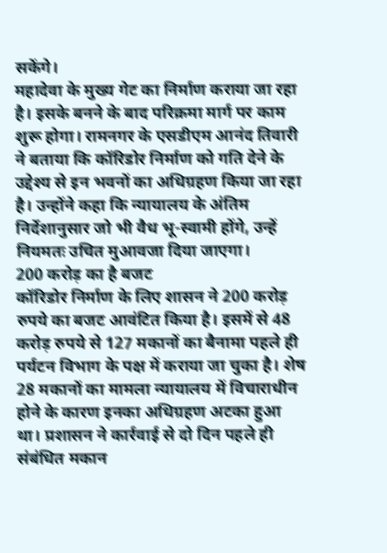सकेंगे।
महादेवा के मुख्य गेट का निर्माण कराया जा रहा है। इसके बनने के बाद परिक्रमा मार्ग पर काम शुरू होगा। रामनगर के एसडीएम आनंद तिवारी ने बताया कि कॉरिडोर निर्माण को गति देने के उद्देश्य से इन भवनों का अधिग्रहण किया जा रहा है। उन्होंने कहा कि न्यायालय के अंतिम निर्देशानुसार जो भी वैध भू-स्वामी होंगे, उन्हें नियमतः उचित मुआवजा दिया जाएगा।
200 करोड़ का है बजट
कॉरिडोर निर्माण के लिए शासन ने 200 करोड़ रुपये का बजट आवंटित किया है। इसमें से 48 करोड़ रुपये से 127 मकानों का बैनामा पहले ही पर्यटन विभाग के पक्ष में कराया जा चुका है। शेष 28 मकानों का मामला न्यायालय में विचाराधीन होने के कारण इनका अधिग्रहण अटका हुआ था। प्रशासन ने कार्रवाई से दो दिन पहले ही संबंधित मकान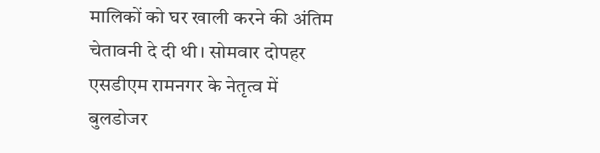मालिकों को घर खाली करने की अंतिम चेतावनी दे दी थी। सोमवार दोपहर एसडीएम रामनगर के नेतृत्व में बुलडोजर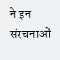ने इन संरचनाओं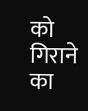को गिराने का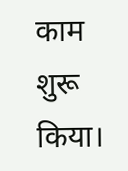काम शुरू किया।